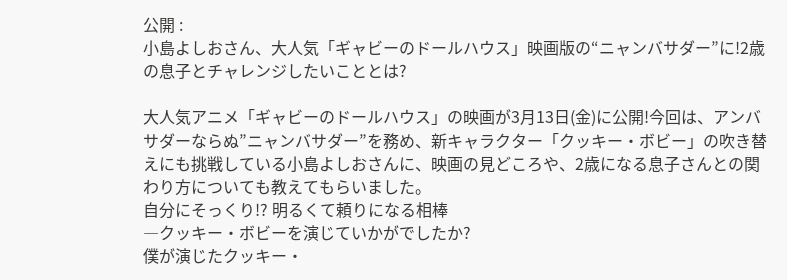公開 :
小島よしおさん、大人気「ギャビーのドールハウス」映画版の“ニャンバサダー”に!2歳の息子とチャレンジしたいこととは?

大人気アニメ「ギャビーのドールハウス」の映画が3月13日(金)に公開!今回は、アンバサダーならぬ”ニャンバサダー”を務め、新キャラクター「クッキー・ボビー」の吹き替えにも挑戦している小島よしおさんに、映画の見どころや、2歳になる息子さんとの関わり方についても教えてもらいました。
自分にそっくり!? 明るくて頼りになる相棒
―クッキー・ボビーを演じていかがでしたか?
僕が演じたクッキー・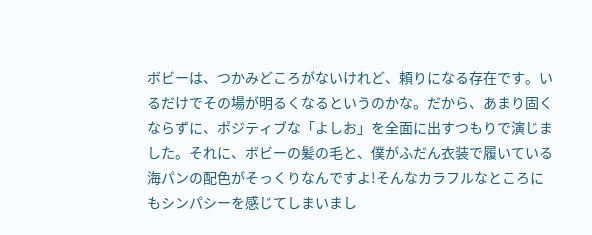ボビーは、つかみどころがないけれど、頼りになる存在です。いるだけでその場が明るくなるというのかな。だから、あまり固くならずに、ポジティブな「よしお」を全面に出すつもりで演じました。それに、ボビーの髪の毛と、僕がふだん衣装で履いている海パンの配色がそっくりなんですよ!そんなカラフルなところにもシンパシーを感じてしまいまし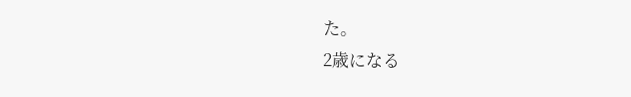た。
2歳になる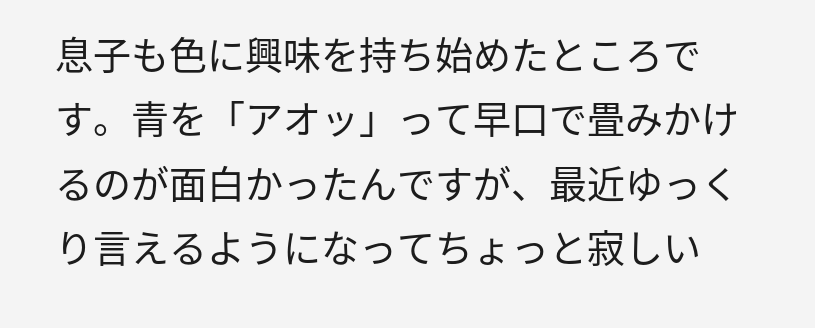息子も色に興味を持ち始めたところです。青を「アオッ」って早口で畳みかけるのが面白かったんですが、最近ゆっくり言えるようになってちょっと寂しい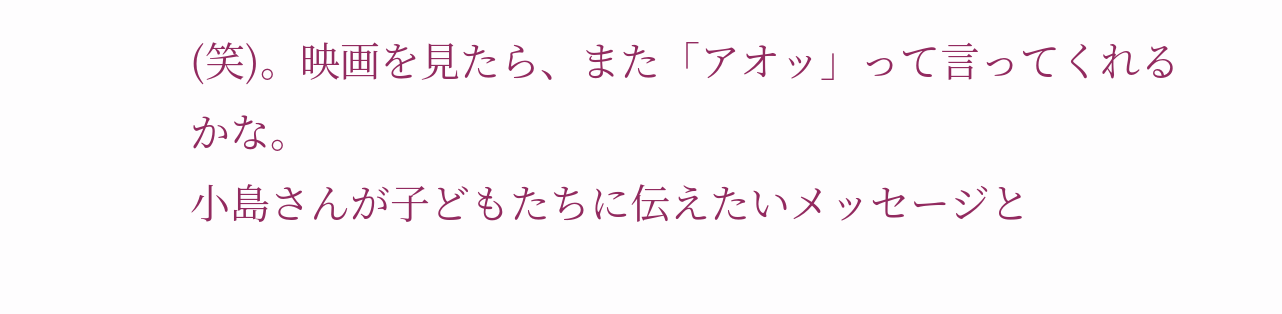(笑)。映画を見たら、また「アオッ」って言ってくれるかな。
小島さんが子どもたちに伝えたいメッセージと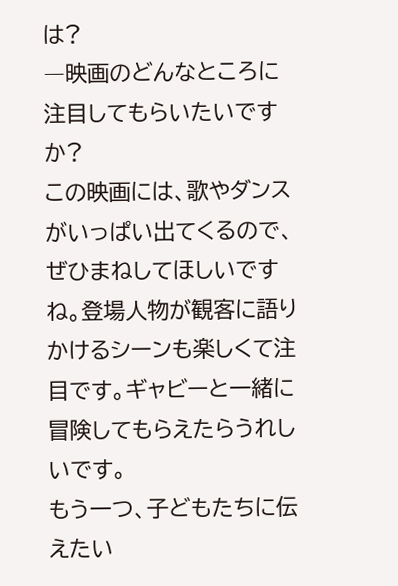は?
―映画のどんなところに注目してもらいたいですか?
この映画には、歌やダンスがいっぱい出てくるので、ぜひまねしてほしいですね。登場人物が観客に語りかけるシーンも楽しくて注目です。ギャビーと一緒に冒険してもらえたらうれしいです。
もう一つ、子どもたちに伝えたい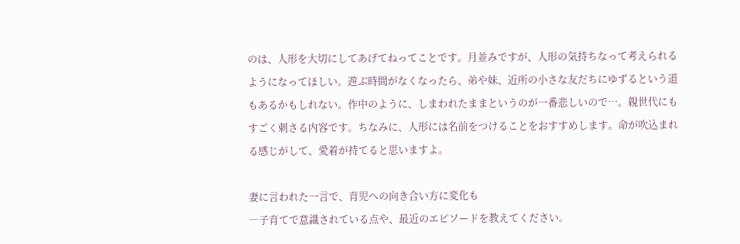のは、人形を大切にしてあげてねってことです。月並みですが、人形の気持ちなって考えられるようになってほしい。遊ぶ時間がなくなったら、弟や妹、近所の小さな友だちにゆずるという道もあるかもしれない。作中のように、しまわれたままというのが一番悲しいので…。親世代にもすごく刺さる内容です。ちなみに、人形には名前をつけることをおすすめします。命が吹込まれる感じがして、愛着が持てると思いますよ。

妻に言われた一言で、育児への向き合い方に変化も
―子育てで意識されている点や、最近のエピソードを教えてください。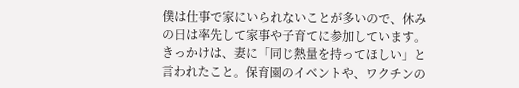僕は仕事で家にいられないことが多いので、休みの日は率先して家事や子育てに参加しています。きっかけは、妻に「同じ熱量を持ってほしい」と言われたこと。保育園のイベントや、ワクチンの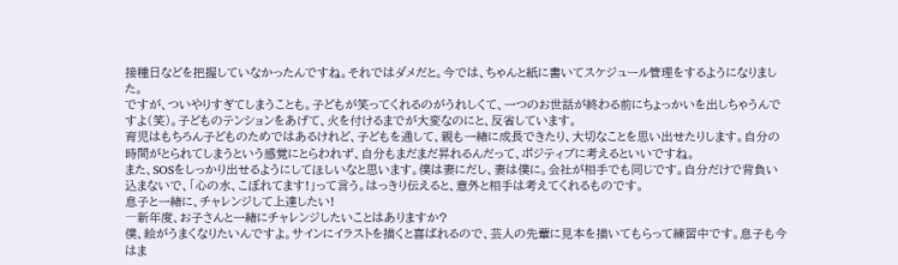接種日などを把握していなかったんですね。それではダメだと。今では、ちゃんと紙に書いてスケジュール管理をするようになりました。
ですが、ついやりすぎてしまうことも。子どもが笑ってくれるのがうれしくて、一つのお世話が終わる前にちょっかいを出しちゃうんですよ(笑)。子どものテンションをあげて、火を付けるまでが大変なのにと、反省しています。
育児はもちろん子どものためではあるけれど、子どもを通して、親も一緒に成長できたり、大切なことを思い出せたりします。自分の時間がとられてしまうという感覚にとらわれず、自分もまだまだ昇れるんだって、ポジティブに考えるといいですね。
また、SOSをしっかり出せるようにしてほしいなと思います。僕は妻にだし、妻は僕に。会社が相手でも同じです。自分だけで背負い込まないで、「心の水、こぼれてます!」って言う。はっきり伝えると、意外と相手は考えてくれるものです。
息子と一緒に、チャレンジして上達したい!
―新年度、お子さんと一緒にチャレンジしたいことはありますか?
僕、絵がうまくなりたいんですよ。サインにイラストを描くと喜ばれるので、芸人の先輩に見本を描いてもらって練習中です。息子も今はま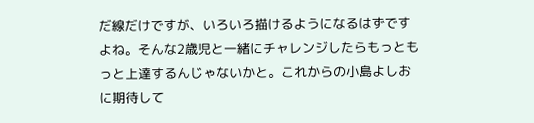だ線だけですが、いろいろ描けるようになるはずですよね。そんな2歳児と一緒にチャレンジしたらもっともっと上達するんじゃないかと。これからの小島よしおに期待して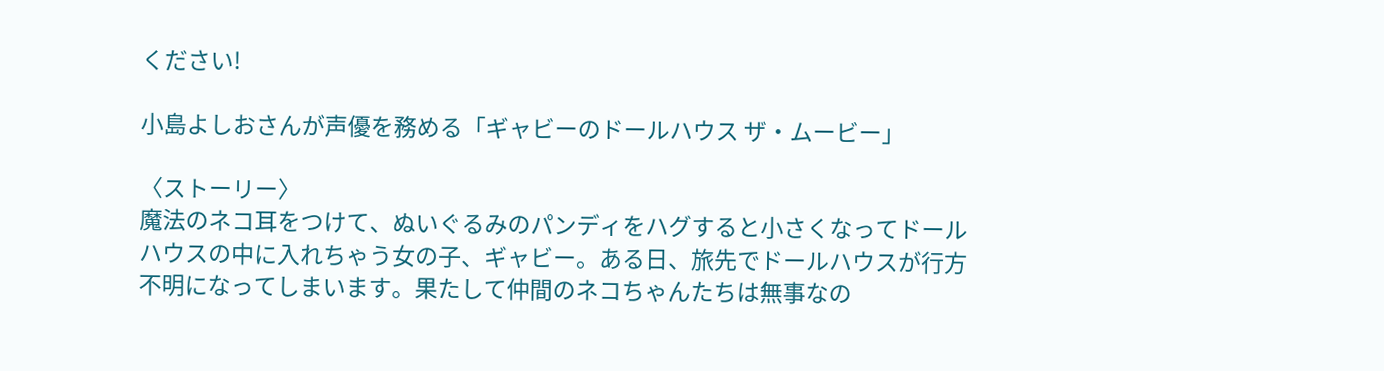ください!

小島よしおさんが声優を務める「ギャビーのドールハウス ザ・ムービー」

〈ストーリー〉
魔法のネコ耳をつけて、ぬいぐるみのパンディをハグすると小さくなってドールハウスの中に入れちゃう女の子、ギャビー。ある日、旅先でドールハウスが行方不明になってしまいます。果たして仲間のネコちゃんたちは無事なの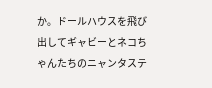か。ドールハウスを飛び出してギャビーとネコちゃんたちのニャンタステ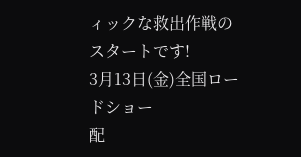ィックな救出作戦のスタートです!
3月13日(金)全国ロードショー
配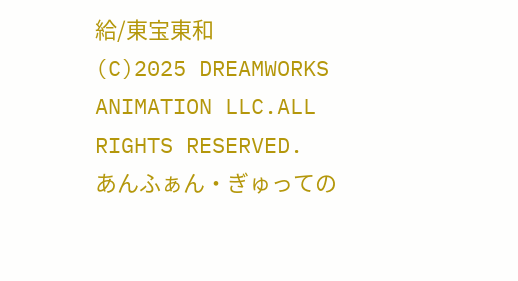給/東宝東和
(C)2025 DREAMWORKS ANIMATION LLC.ALL RIGHTS RESERVED.
あんふぁん・ぎゅっての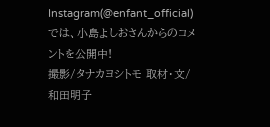Instagram(@enfant_official)では、小島よしおさんからのコメントを公開中!
撮影/タナカヨシトモ 取材・文/和田明子